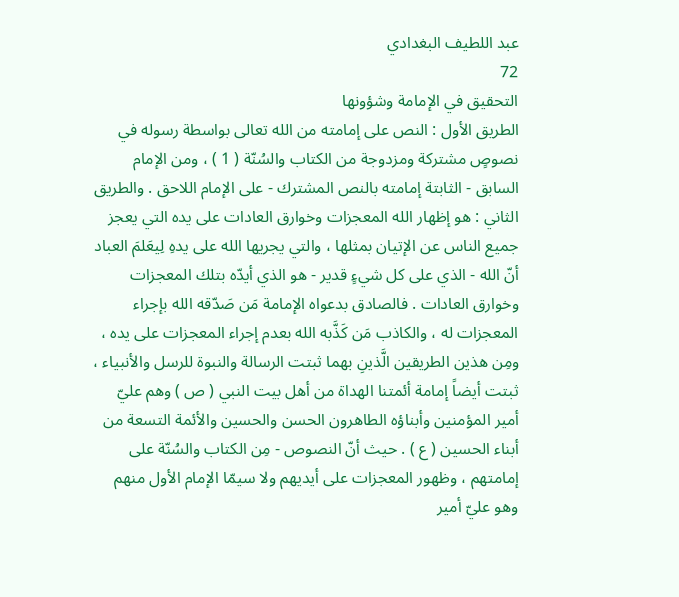عبد اللطيف البغدادي
72
التحقيق في الإمامة وشؤونها
الطريق الأول : النص على إمامته من الله تعالى بواسطة رسوله في نصوصٍ مشتركة ومزدوجة من الكتاب والسُنّة ( 1 ) ، ومن الإمام السابق - الثابتة إمامته بالنص المشترك - على الإمام اللاحق . والطريق الثاني : هو إظهار الله المعجزات وخوارق العادات على يده التي يعجز جميع الناس عن الإتيان بمثلها ، والتي يجريها الله على يدهِ لِيعَلمَ العباد أنّ الله - الذي على كل شيءٍ قدير - هو الذي أيدّه بتلك المعجزات وخوارق العادات . فالصادق بدعواه الإمامة مَن صَدّقه الله بإجراء المعجزات له ، والكاذب مَن كَذَّبه الله بعدم إجراء المعجزات على يده ، ومِن هذين الطريقين الَّذينِ بهما ثبتت الرسالة والنبوة للرسل والأنبياء ، ثبتت أيضاً إمامة أئمتنا الهداة من أهل بيت النبي ( ص ) وهم عليّ أمير المؤمنين وأبناؤه الطاهرون الحسن والحسين والأئمة التسعة من أبناء الحسين ( ع ) . حيث أنّ النصوص - مِن الكتاب والسُنّة على إمامتهم ، وظهور المعجزات على أيديهم ولا سيمّا الإمام الأول منهم وهو عليّ أمير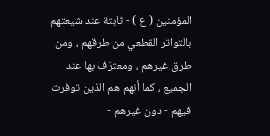المؤمنين ( ع ) - ثابتة عند شيعتهم بالتواتر القطعي من طرقهم ، ومن طرق غيرهم ، ومعترَف بها عند الجميع ، كما أنهم هم الذين توفرت فيهم - دون غيرهم -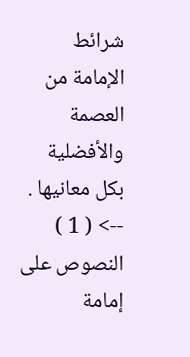شرائط الإمامة من العصمة والأفضلية بكل معانيها .
--> ( 1 ) النصوص على إمامة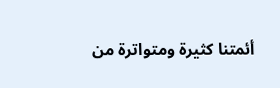أئمتنا كثيرة ومتواترة من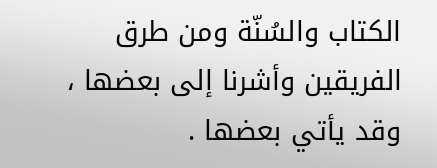الكتاب والسُنّة ومن طرق الفريقين وأشرنا إلى بعضها ، وقد يأتي بعضها .